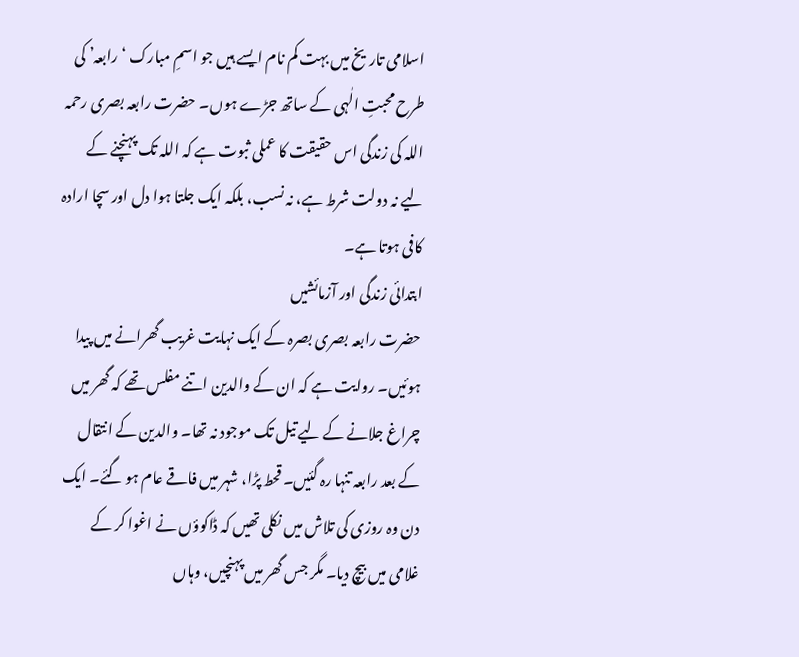اسلامی تاریخ میں بہت کم نام ایسے ہیں جو اسمِ مبارک ‘رابعہ’ کی طرح محبتِ الٰہی کے ساتھ جڑے ہوں۔ حضرت رابعہ بصری رحمہ اللہ کی زندگی اس حقیقت کا عملی ثبوت ہے کہ اللہ تک پہنچنے کے لیے نہ دولت شرط ہے، نہ نسب، بلکہ ایک جلتا ہوا دل اور سچا ارادہ کافی ہوتا ہے۔
ابتدائی زندگی اور آزمائشیں
حضرت رابعہ بصری بصرہ کے ایک نہایت غریب گھرانے میں پیدا ہوئیں۔ روایت ہے کہ ان کے والدین اتنے مفلس تھے کہ گھر میں چراغ جلانے کے لیے تیل تک موجود نہ تھا۔ والدین کے انتقال کے بعد رابعہ تنہا رہ گئیں۔ قحط پڑا، شہر میں فاقے عام ہو گئے۔ ایک دن وہ روزی کی تلاش میں نکلی تھیں کہ ڈاکوؤں نے اغوا کر کے غلامی میں بیچ دیا۔ مگر جس گھر میں پہنچیں، وہاں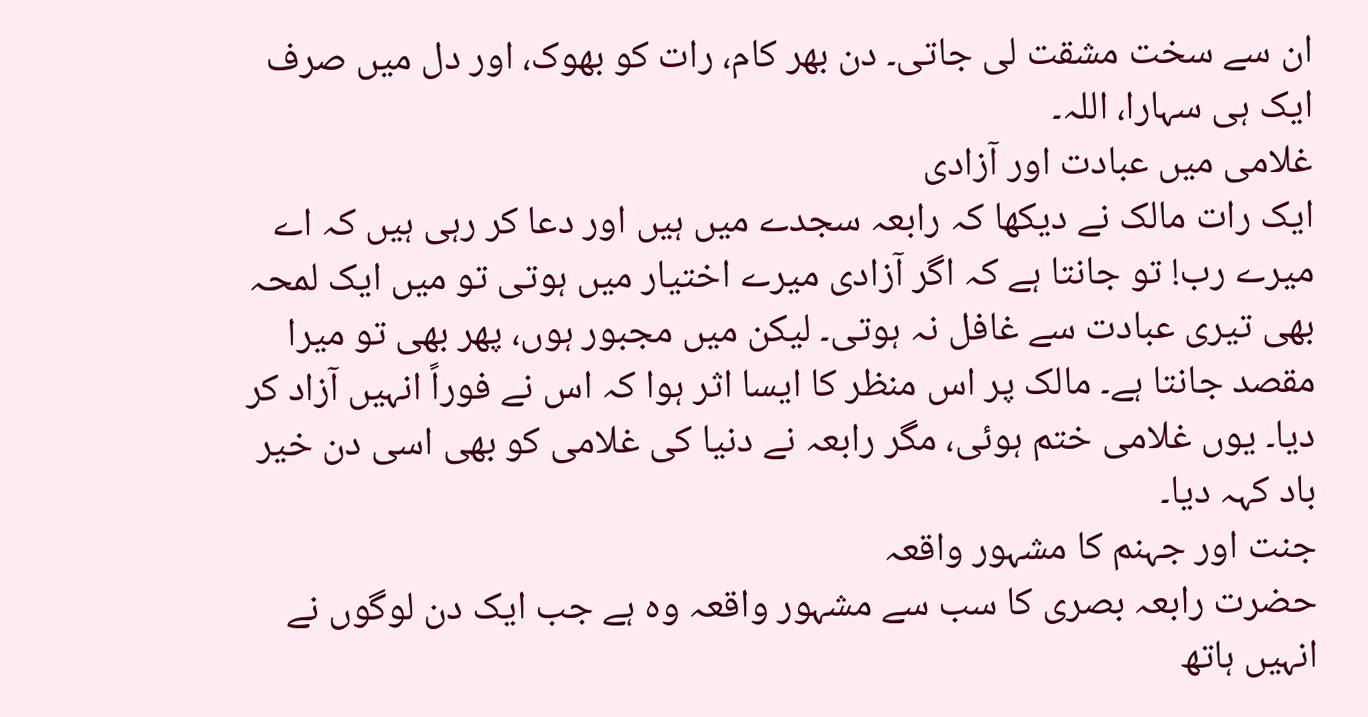ان سے سخت مشقت لی جاتی۔ دن بھر کام، رات کو بھوک، اور دل میں صرف ایک ہی سہارا، اللہ۔
غلامی میں عبادت اور آزادی
ایک رات مالک نے دیکھا کہ رابعہ سجدے میں ہیں اور دعا کر رہی ہیں کہ اے میرے رب! تو جانتا ہے کہ اگر آزادی میرے اختیار میں ہوتی تو میں ایک لمحہ بھی تیری عبادت سے غافل نہ ہوتی۔ لیکن میں مجبور ہوں، پھر بھی تو میرا مقصد جانتا ہے۔ مالک پر اس منظر کا ایسا اثر ہوا کہ اس نے فوراً انہیں آزاد کر دیا۔ یوں غلامی ختم ہوئی، مگر رابعہ نے دنیا کی غلامی کو بھی اسی دن خیر باد کہہ دیا۔
جنت اور جہنم کا مشہور واقعہ
حضرت رابعہ بصری کا سب سے مشہور واقعہ وہ ہے جب ایک دن لوگوں نے انہیں ہاتھ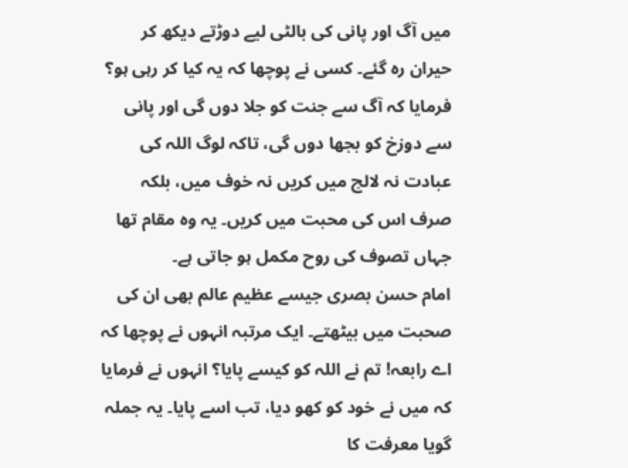میں آگ اور پانی کی بالٹی لیے دوڑتے دیکھ کر حیران رہ گئے۔ کسی نے پوچھا کہ یہ کیا کر رہی ہو؟ فرمایا کہ آگ سے جنت کو جلا دوں گی اور پانی سے دوزخ کو بجھا دوں گی، تاکہ لوگ اللہ کی عبادت نہ لالچ میں کریں نہ خوف میں، بلکہ صرف اس کی محبت میں کریں۔ یہ وہ مقام تھا جہاں تصوف کی روح مکمل ہو جاتی ہے۔
امام حسن بصری جیسے عظیم عالم بھی ان کی صحبت میں بیٹھتے۔ ایک مرتبہ انہوں نے پوچھا کہ اے رابعہ! تم نے اللہ کو کیسے پایا؟ انہوں نے فرمایا کہ میں نے خود کو کھو دیا، تب اسے پایا۔ یہ جملہ گویا معرفت کا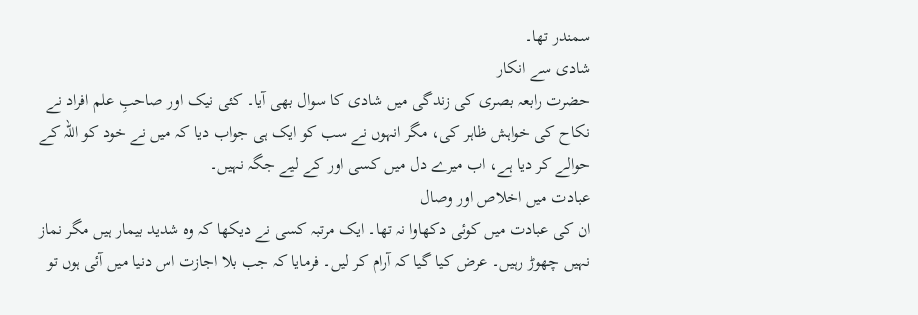سمندر تھا۔
شادی سے انکار
حضرت رابعہ بصری کی زندگی میں شادی کا سوال بھی آیا۔ کئی نیک اور صاحبِ علم افراد نے نکاح کی خواہش ظاہر کی، مگر انہوں نے سب کو ایک ہی جواب دیا کہ میں نے خود کو اللہ کے حوالے کر دیا ہے، اب میرے دل میں کسی اور کے لیے جگہ نہیں۔
عبادت میں اخلاص اور وصال
ان کی عبادت میں کوئی دکھاوا نہ تھا۔ ایک مرتبہ کسی نے دیکھا کہ وہ شدید بیمار ہیں مگر نماز نہیں چھوڑ رہیں۔ عرض کیا گیا کہ آرام کر لیں۔ فرمایا کہ جب بلا اجازت اس دنیا میں آئی ہوں تو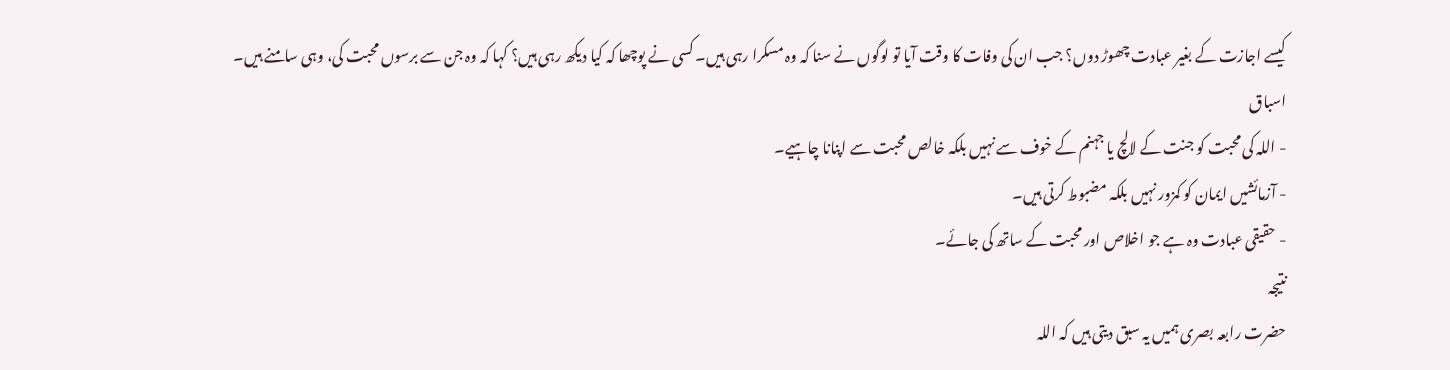کیسے اجازت کے بغیر عبادت چھوڑ دوں؟ جب ان کی وفات کا وقت آیا تو لوگوں نے سنا کہ وہ مسکرا رہی ہیں۔ کسی نے پوچھا کہ کیا دیکھ رہی ہیں؟ کہا کہ وہ جن سے برسوں محبت کی، وہی سامنے ہیں۔
اسباق
- اللہ کی محبت کو جنت کے لالچ یا جہنم کے خوف سے نہیں بلکہ خالص محبت سے اپنانا چاہیے۔
- آزمائشیں ایمان کو کمزور نہیں بلکہ مضبوط کرتی ہیں۔
- حقیقی عبادت وہ ہے جو اخلاص اور محبت کے ساتھ کی جائے۔
نتیجہ
حضرت رابعہ بصری ہمیں یہ سبق دیتی ہیں کہ اللہ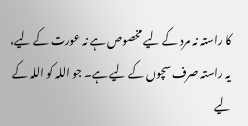کا راستہ نہ مرد کے لیے مخصوص ہے نہ عورت کے لیے، یہ راستہ صرف سچوں کے لیے ہے۔ جو اللہ کو اللہ کے لیے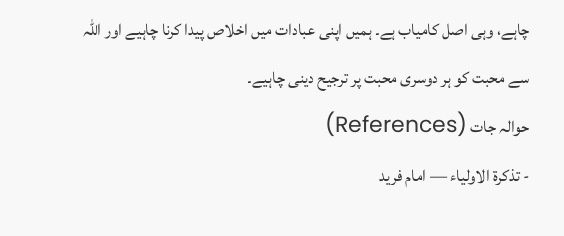چاہے، وہی اصل کامیاب ہے۔ ہمیں اپنی عبادات میں اخلاص پیدا کرنا چاہیے اور اللہ سے محبت کو ہر دوسری محبت پر ترجیح دینی چاہیے۔
حوالہ جات (References)
- تذکرۃ الاولیاء — امام فرید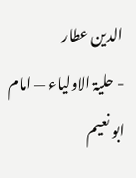الدین عطار
- حلیۃ الاولیاء — امام ابو نعیم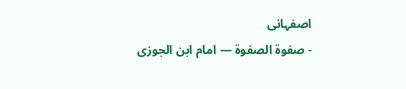اصفہانی
- صفوۃ الصفوۃ — امام ابن الجوزی